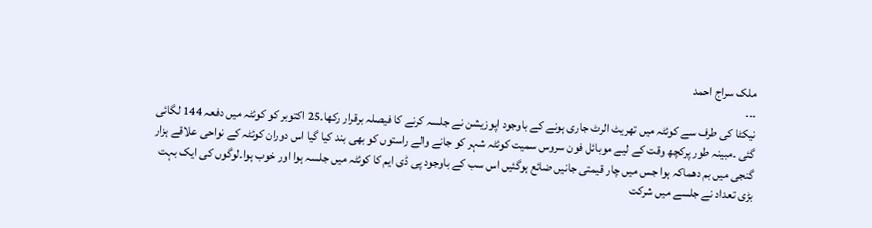ملک سراج احمد
۔۔۔
نیکٹا کی طرف سے کوئٹہ میں تھریٹ الرٹ جاری ہونے کے باوجود اپوزیشن نے جلسہ کرنے کا فیصلہ برقرار رکھا۔25 اکتوبر کو کوئٹہ میں دفعہ 144 لگائی گئی ۔مبینہ طور پرکچھ وقت کے لیے موبائل فون سروس سمیت کوئٹہ شہر کو جانے والے راستوں کو بھی بند کیا گیا اس دوران کوئٹہ کے نواحی علاقے ہزار گنجی میں بم دھماکہ ہوا جس میں چار قیمتی جانیں ضائع ہوگئیں اس سب کے باوجود پی ڈی ایم کا کوئٹہ میں جلسہ ہوا اور خوب ہوا۔لوگوں کی ایک بہت بڑی تعداد نے جلسے میں شرکت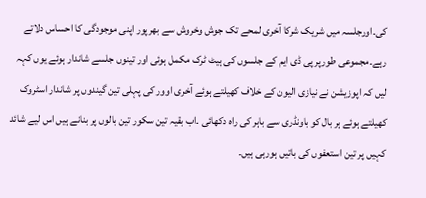کی۔اورجلسہ میں شریک شرکا آخری لمحے تک جوش وخروش سے بھرپور اپنی موجودگی کا احساس دلاتے رہے۔مجموعی طورپر پی ڈی ایم کے جلسوں کی ہیٹ ٹرک مکمل ہوئی اور تینوں جلسے شاندار ہوئے یوں کہہ لیں کہ اپوزیشن نے نیازی الیون کے خلاف کھیلتے ہوئے آخری اوور کی پہلی تین گیندوں پر شاندار اسٹروک کھیلتے ہوئے ہر بال کو باونڈری سے باہر کی راہ دکھائی ۔اب بقیہ تین سکور تین بالوں پر بنانے ہیں اس لیے شائد کہیں پر تین استعفوں کی باتیں ہورہی ہیں۔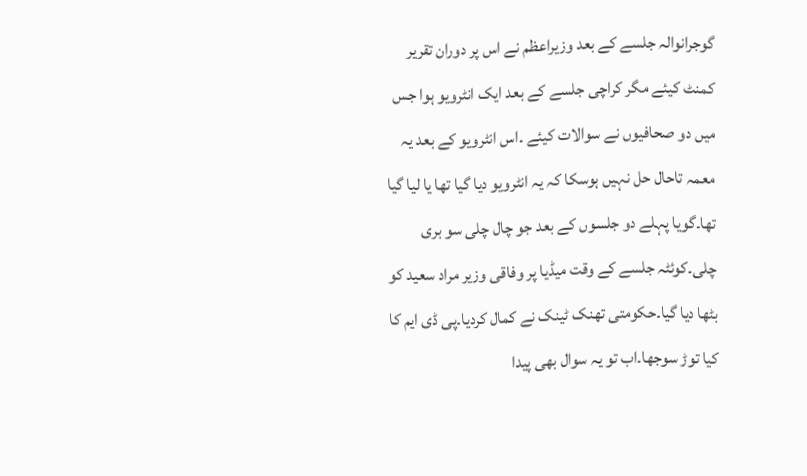گوجرانوالہ جلسے کے بعد وزیراعظم نے اس پر دوران تقریر کمنٹ کیئے مگر کراچی جلسے کے بعد ایک انٹرویو ہوا جس میں دو صحافیوں نے سوالات کیئے ۔اس انٹرویو کے بعد یہ معمہ تاحال حل نہیں ہوسکا کہ یہ انٹرویو دیا گیا تھا یا لیا گیا تھا۔گویا پہلے دو جلسوں کے بعد جو چال چلی سو بری چلی۔کوئٹہ جلسے کے وقت میڈیا پر وفاقی وزیر مراد سعید کو بٹھا دیا گیا۔حکومتی تھنک ٹینک نے کمال کردیا۔پی ڈی ایم کا کیا توڑ سوجھا۔اب تو یہ سوال بھی پیدا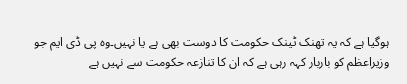ہوگیا ہے کہ یہ تھنک ٹینک حکومت کا دوست بھی ہے یا نہیں۔وہ پی ڈی ایم جو وزیراعظم کو باربار کہہ رہی ہے کہ ان کا تنازعہ حکومت سے نہیں ہے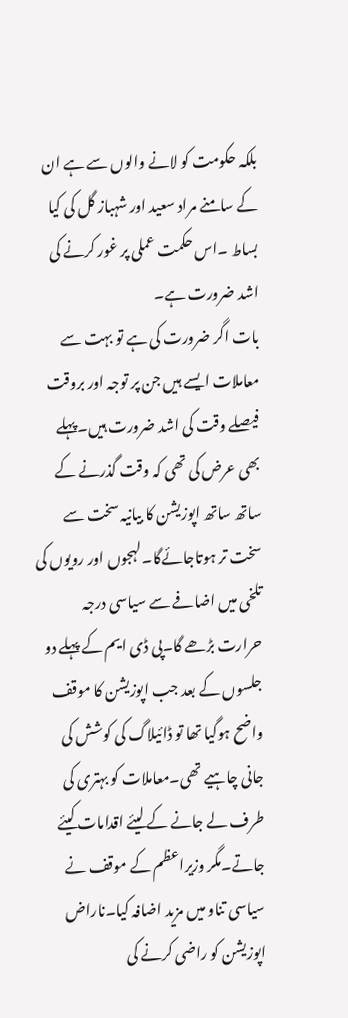بلکہ حکومت کو لانے والوں سے ہے ان کے سامنے مراد سعید اور شہباز گل کی کیا بساط ۔اس حکمت عملی پر غور کرنے کی اشد ضرورت ہے۔
بات اگر ضرورت کی ہے تو بہت سے معاملات ایسے ہیں جن پر توجہ اور بروقت فیصلے وقت کی اشد ضرورت ہیں۔پہلے بھی عرض کی تھی کہ وقت گذرنے کے ساتھ ساتھ اپوزیشن کا بیانیہ سخت سے سخت تر ہوتاجائےگا۔لہجوں اور رویوں کی تلخی میں اضافے سے سیاسی درجہ حرارت بڑھے گا۔پی ڈی ایم کے پہلے دو جلسوں کے بعد جب اپوزیشن کا موقف واضح ہوگیا تھا تو ڈائیلاگ کی کوشش کی جانی چاہیے تھی۔معاملات کو بہتری کی طرف لے جانے کے لیئے اقدامات کیئے جاتے۔مگر وزیراعظم کے موقف نے سیاسی تناو میں مزید اضافہ کیا۔ناراض اپوزیشن کو راضی کرنے کی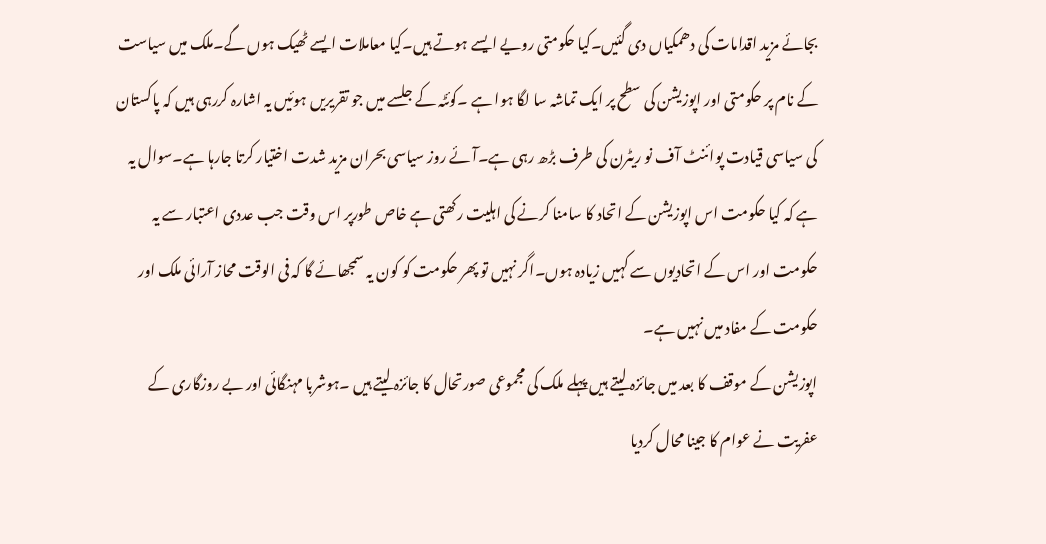بجائے مزید اقدامات کی دھمکیاں دی گئیں۔کیا حکومتی رویے ایسے ہوتے ہیں۔کیا معاملات ایسے ٹھیک ہوں گے۔ملک میں سیاست کے نام پر حکومتی اور اپوزیشن کی سطح پر ایک تماشہ سا لگا ہوا ہے ۔کوئٹہ کے جلسے میں جو تقریریں ہوئیں یہ اشارہ کررہی ہیں کہ پاکستان کی سیاسی قیادت پوائنٹ آف نو ریٹرن کی طرف بڑھ رہی ہے۔آئے روز سیاسی بحران مزید شدت اختیار کرتا جارہا ہے۔سوال یہ ہے کہ کیا حکومت اس اپوزیشن کے اتحاد کا سامنا کرنے کی اہلیت رکھتی ہے خاص طورپر اس وقت جب عددی اعتبار سے یہ حکومت اور اس کے اتحادیوں سے کہیں زیادہ ہوں۔اگر نہیں تو پھر حکومت کو کون یہ سمجھائے گا کہ فی الوقت محاز آرائی ملک اور حکومت کے مفاد میں نہیں ہے۔
اپوزیشن کے موقف کا بعد میں جائزہ لیتے ہیں پہلے ملک کی مجموعی صورتحال کا جائزہ لیتے ہیں ۔ہوشربا مہنگائی اور بے روزگاری کے عفریت نے عوام کا جینا محال کردیا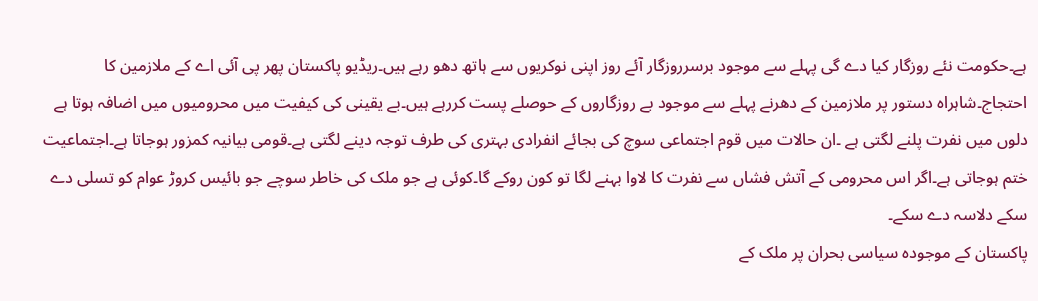ہے۔حکومت نئے روزگار کیا دے گی پہلے سے موجود برسرروزگار آئے روز اپنی نوکریوں سے ہاتھ دھو رہے ہیں۔ریڈیو پاکستان پھر پی آئی اے کے ملازمین کا احتجاج۔شاہراہ دستور پر ملازمین کے دھرنے پہلے سے موجود بے روزگاروں کے حوصلے پست کررہے ہیں۔بے یقینی کی کیفیت میں محرومیوں میں اضافہ ہوتا ہے دلوں میں نفرت پلنے لگتی ہے ۔ان حالات میں قوم اجتماعی سوچ کی بجائے انفرادی بہتری کی طرف توجہ دینے لگتی ہے۔قومی بیانیہ کمزور ہوجاتا ہے۔اجتماعیت ختم ہوجاتی ہے۔اگر اس محرومی کے آتش فشاں سے نفرت کا لاوا بہنے لگا تو کون روکے گا۔کوئی ہے جو ملک کی خاطر سوچے جو بائیس کروڑ عوام کو تسلی دے سکے دلاسہ دے سکے۔
پاکستان کے موجودہ سیاسی بحران پر ملک کے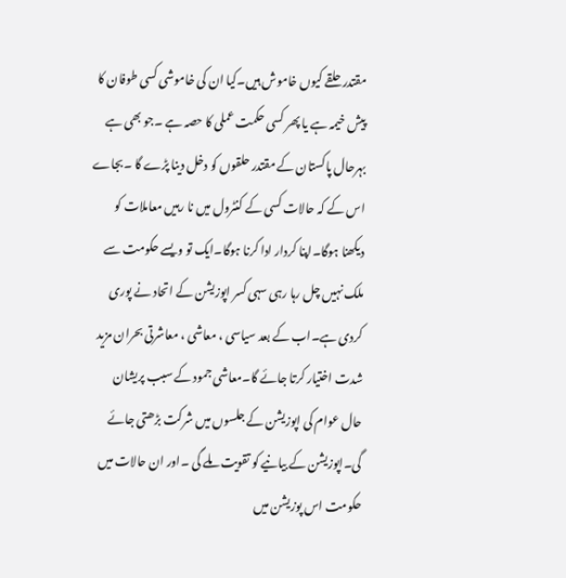مقتدر حلقے کیوں خاموش ہیں۔کیا ان کی خاموشی کسی طوفان کا پیش خیمہ ہے یا پھر کسی حکمت عملی کا حصہ ہے ۔جو بھی ہے بہرحال پاکستان کے مقتدر حلقوں کو دخل دینا پڑے گا ۔بجاے اس کے کہ حالات کسی کے کنٹرول میں نا رہیں معاملات کو دیکھنا ہوگا۔اپنا کردار ادا کرنا ہوگا۔ایک تو ویسے حکومت سے ملک نہیں چل رہا رہی سہی کسر اپوزیشن کے اتحاد نے پوری کردی ہے۔اب کے بعد سیاسی ، معاشی ، معاشرتی بحران مزید شدت اختیار کرتا جائے گا۔معاشی جمود کے سبب پریشان حال عوام کی اپوزیشن کے جلسوں میں شرکت بڑھتی جائے گی۔اپوزیشن کے بیانیے کو تقویت ملے گی ۔اور ان حالات میں حکومت اس پوزیشن میں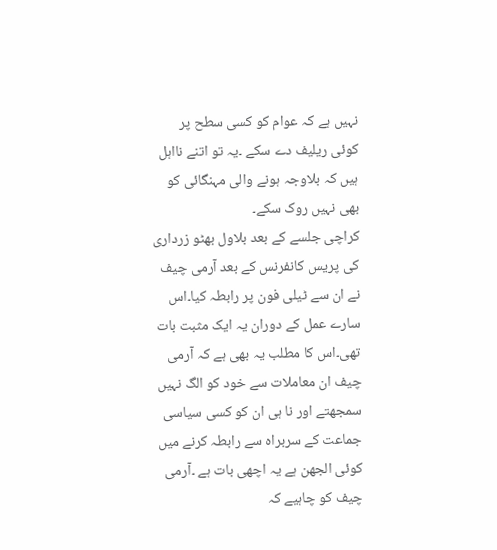نہیں ہے کہ عوام کو کسی سطح پر کوئی ریلیف دے سکے ۔یہ تو اتنے نااہل ہیں کہ بلاوجہ ہونے والی مہنگائی کو بھی نہیں روک سکے۔
کراچی جلسے کے بعد بلاول بھٹو زرداری کی پریس کانفرنس کے بعد آرمی چیف نے ان سے ٹیلی فون پر رابطہ کیا۔اس سارے عمل کے دوران یہ ایک مثبت بات تھی۔اس کا مطلب یہ بھی ہے کہ آرمی چیف ان معاملات سے خود کو الگ نہیں سمجھتے اور نا ہی ان کو کسی سیاسی جماعت کے سربراہ سے رابطہ کرنے میں کوئی الجھن ہے یہ اچھی بات ہے ۔آرمی چیف کو چاہیے کہ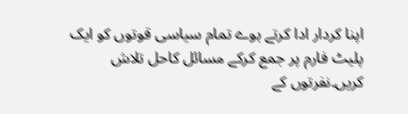اپنا کردار ادا کرتے ہوے تمام سیاسی قوتوں کو ایک پلیٹ فارم پر جمع کرکے مسائل کاحل تلاش کریں۔نفرتوں کے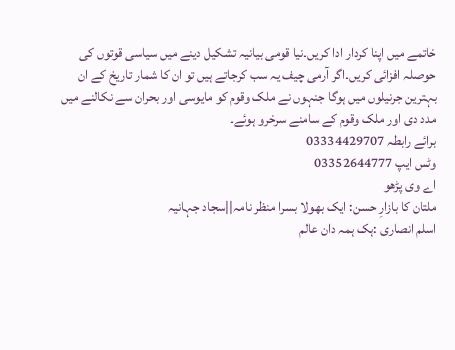خاتمے میں اپنا کردار ادا کریں۔نیا قومی بیانیہ تشکیل دینے میں سیاسی قوتوں کی حوصلہ افزائی کریں۔اگر آرمی چیف یہ سب کرجاتے ہیں تو ان کا شمار تاریخ کے ان بہترین جرنیلوں میں ہوگا جنہوں نے ملک وقوم کو مایوسی اور بحران سے نکالنے میں مدد دی اور ملک وقوم کے سامنے سرخرو ہوئے۔
برائے رابطہ 03334429707
وٹس ایپ 03352644777
اے وی پڑھو
ملتان کا بازارِ حسن: ایک بھولا بسرا منظر نامہ||سجاد جہانیہ
اسلم انصاری :ہک ہمہ دان عالم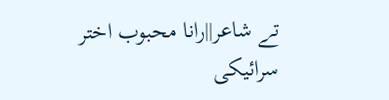تے شاعر||رانا محبوب اختر
سرائیکی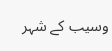وسیب کے شہر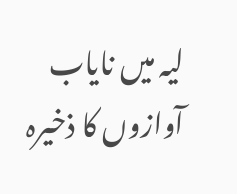لیہ میں نایاب آوازوں کا ذخیرہ